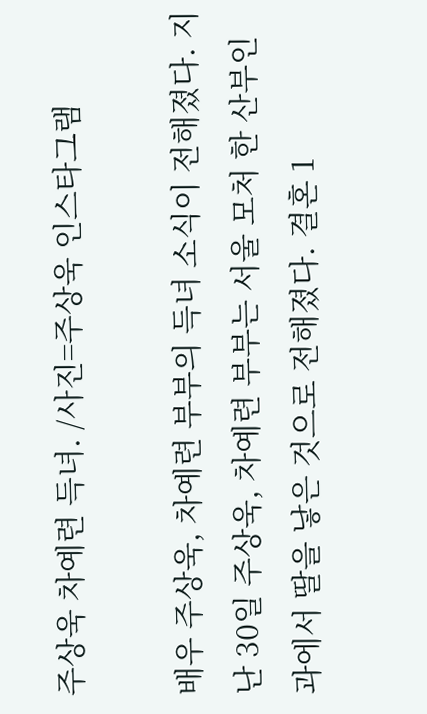주상욱 차예련 득녀. /사진=주상욱 인스타그램

배우 주상욱, 차예련 부부의 득녀 소식이 전해졌다. 지난 30일 주상욱, 차예련 부부는 서울 모처 한 산부인과에서 딸을 낳은 것으로 전해졌다. 결혼 1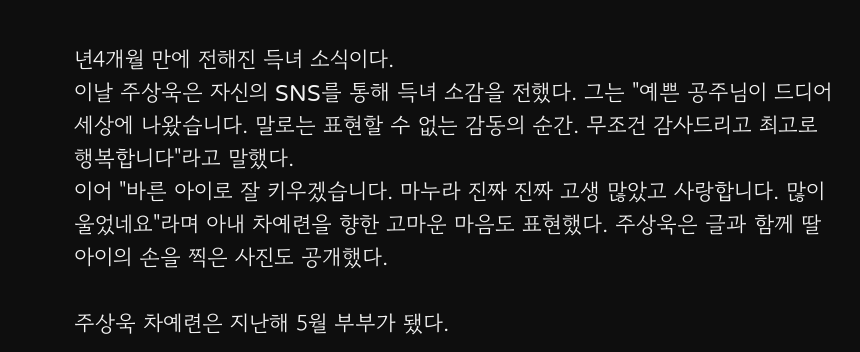년4개월 만에 전해진 득녀 소식이다.
이날 주상욱은 자신의 SNS를 통해 득녀 소감을 전했다. 그는 "예쁜 공주님이 드디어 세상에 나왔습니다. 말로는 표현할 수 없는 감동의 순간. 무조건 감사드리고 최고로 행복합니다"라고 말했다.
이어 "바른 아이로 잘 키우겠습니다. 마누라 진짜 진짜 고생 많았고 사랑합니다. 많이 울었네요"라며 아내 차예련을 향한 고마운 마음도 표현했다. 주상욱은 글과 함께 딸아이의 손을 찍은 사진도 공개했다.

주상욱 차예련은 지난해 5월 부부가 됐다.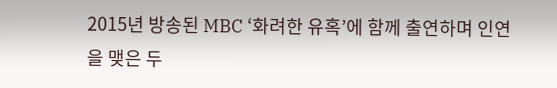2015년 방송된 MBC ‘화려한 유혹’에 함께 출연하며 인연을 맺은 두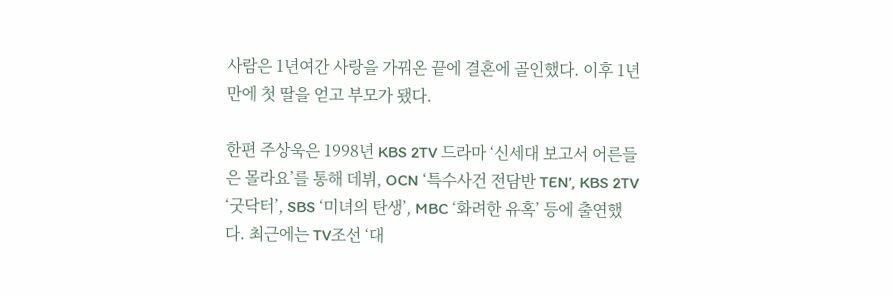사람은 1년여간 사랑을 가꿔온 끝에 결혼에 골인했다. 이후 1년만에 첫 딸을 얻고 부모가 됐다.

한편 주상욱은 1998년 KBS 2TV 드라마 ‘신세대 보고서 어른들은 몰라요’를 통해 데뷔, OCN ‘특수사건 전담반 TEN’, KBS 2TV ‘굿닥터’, SBS ‘미녀의 탄생’, MBC ‘화려한 유혹’ 등에 출연했다. 최근에는 TV조선 ‘대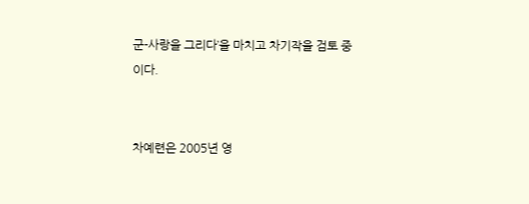군-사랑을 그리다’을 마치고 차기작을 검토 중이다.


차예련은 2005년 영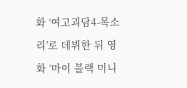화 ‘여고괴담4-목소리’로 데뷔한 뒤 영화 ‘마이 블랙 미니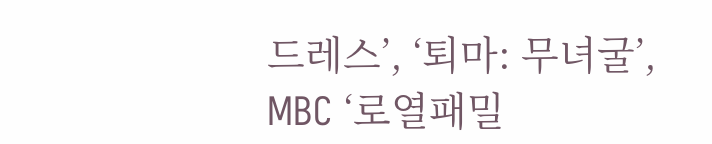드레스’, ‘퇴마: 무녀굴’, MBC ‘로열패밀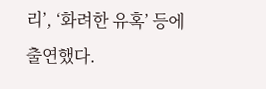리’, ‘화려한 유혹’ 등에 출연했다.